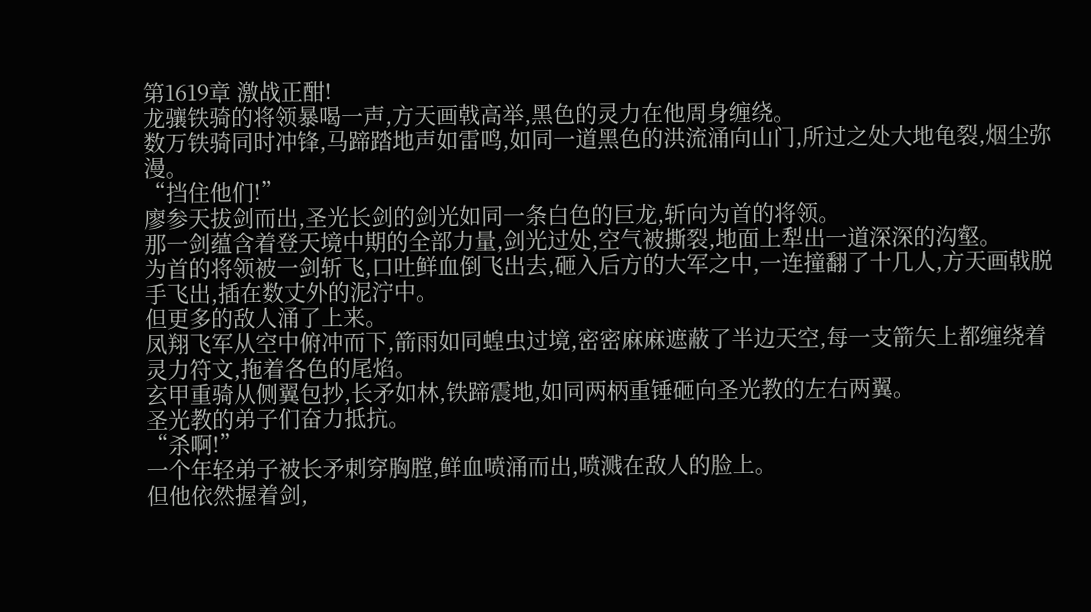第1619章 激战正酣!
龙骧铁骑的将领暴喝一声,方天画戟高举,黑色的灵力在他周身缠绕。
数万铁骑同时冲锋,马蹄踏地声如雷鸣,如同一道黑色的洪流涌向山门,所过之处大地龟裂,烟尘弥漫。
“挡住他们!”
廖参天拔剑而出,圣光长剑的剑光如同一条白色的巨龙,斩向为首的将领。
那一剑蕴含着登天境中期的全部力量,剑光过处,空气被撕裂,地面上犁出一道深深的沟壑。
为首的将领被一剑斩飞,口吐鲜血倒飞出去,砸入后方的大军之中,一连撞翻了十几人,方天画戟脱手飞出,插在数丈外的泥泞中。
但更多的敌人涌了上来。
凤翔飞军从空中俯冲而下,箭雨如同蝗虫过境,密密麻麻遮蔽了半边天空,每一支箭矢上都缠绕着灵力符文,拖着各色的尾焰。
玄甲重骑从侧翼包抄,长矛如林,铁蹄震地,如同两柄重锤砸向圣光教的左右两翼。
圣光教的弟子们奋力抵抗。
“杀啊!”
一个年轻弟子被长矛刺穿胸膛,鲜血喷涌而出,喷溅在敌人的脸上。
但他依然握着剑,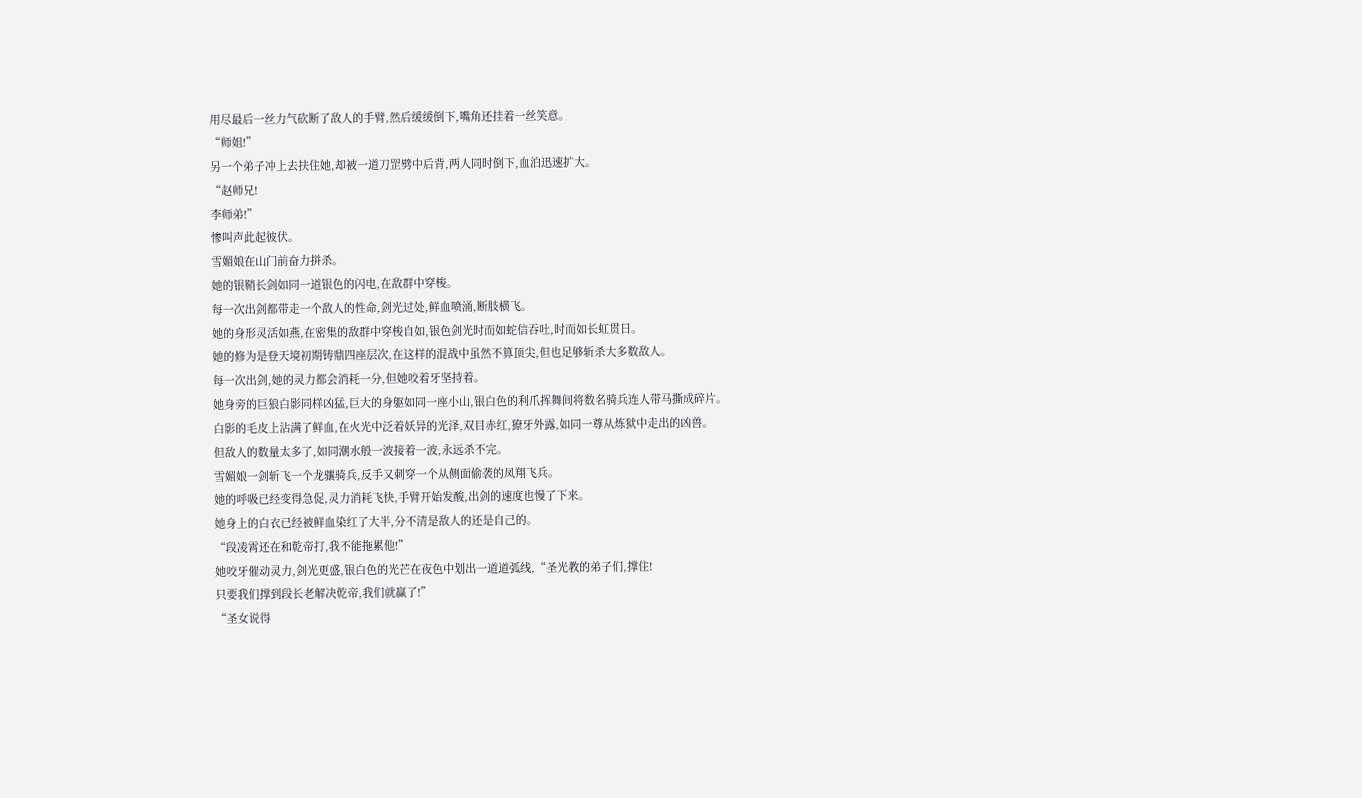用尽最后一丝力气砍断了敌人的手臂,然后缓缓倒下,嘴角还挂着一丝笑意。
“师姐!”
另一个弟子冲上去扶住她,却被一道刀罡劈中后背,两人同时倒下,血泊迅速扩大。
“赵师兄!
李师弟!”
惨叫声此起彼伏。
雪媚娘在山门前奋力拼杀。
她的银鞘长剑如同一道银色的闪电,在敌群中穿梭。
每一次出剑都带走一个敌人的性命,剑光过处,鲜血喷涌,断肢横飞。
她的身形灵活如燕,在密集的敌群中穿梭自如,银色剑光时而如蛇信吞吐,时而如长虹贯日。
她的修为是登天境初期铸鼎四座层次,在这样的混战中虽然不算顶尖,但也足够斩杀大多数敌人。
每一次出剑,她的灵力都会消耗一分,但她咬着牙坚持着。
她身旁的巨狼白影同样凶猛,巨大的身躯如同一座小山,银白色的利爪挥舞间将数名骑兵连人带马撕成碎片。
白影的毛皮上沾满了鲜血,在火光中泛着妖异的光泽,双目赤红,獠牙外露,如同一尊从炼狱中走出的凶兽。
但敌人的数量太多了,如同潮水般一波接着一波,永远杀不完。
雪媚娘一剑斩飞一个龙骧骑兵,反手又刺穿一个从侧面偷袭的凤翔飞兵。
她的呼吸已经变得急促,灵力消耗飞快,手臂开始发酸,出剑的速度也慢了下来。
她身上的白衣已经被鲜血染红了大半,分不清是敌人的还是自己的。
“段凌霄还在和乾帝打,我不能拖累他!”
她咬牙催动灵力,剑光更盛,银白色的光芒在夜色中划出一道道弧线,“圣光教的弟子们,撑住!
只要我们撑到段长老解决乾帝,我们就赢了!”
“圣女说得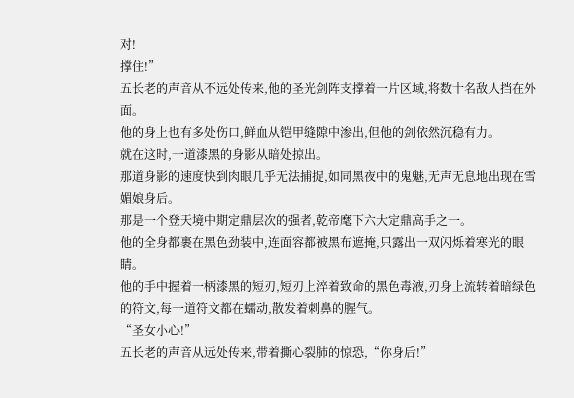对!
撑住!”
五长老的声音从不远处传来,他的圣光剑阵支撑着一片区域,将数十名敌人挡在外面。
他的身上也有多处伤口,鲜血从铠甲缝隙中渗出,但他的剑依然沉稳有力。
就在这时,一道漆黑的身影从暗处掠出。
那道身影的速度快到肉眼几乎无法捕捉,如同黑夜中的鬼魅,无声无息地出现在雪媚娘身后。
那是一个登天境中期定鼎层次的强者,乾帝麾下六大定鼎高手之一。
他的全身都裹在黑色劲装中,连面容都被黑布遮掩,只露出一双闪烁着寒光的眼睛。
他的手中握着一柄漆黑的短刃,短刃上淬着致命的黑色毒液,刃身上流转着暗绿色的符文,每一道符文都在蠕动,散发着刺鼻的腥气。
“圣女小心!”
五长老的声音从远处传来,带着撕心裂肺的惊恐,“你身后!”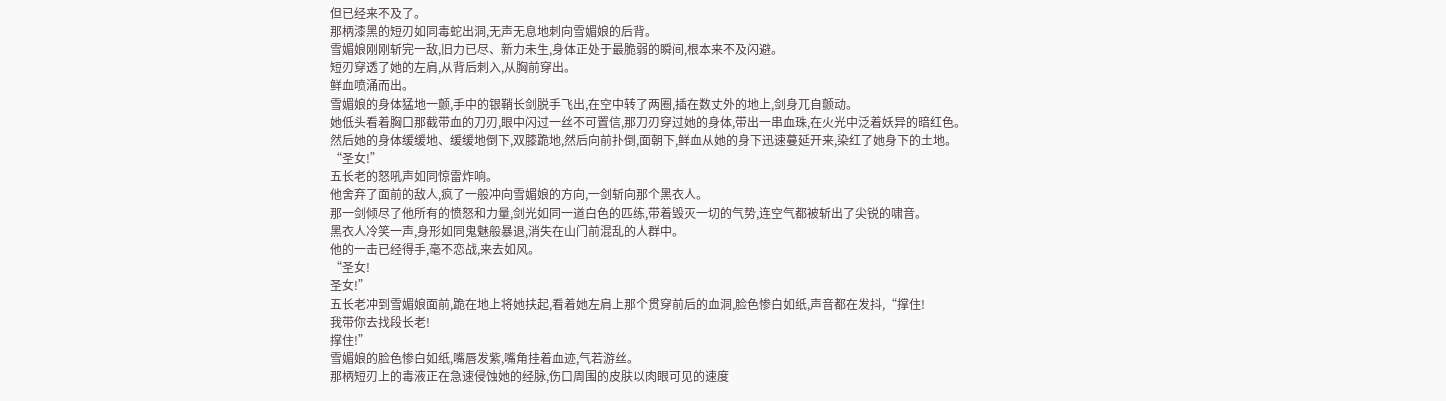但已经来不及了。
那柄漆黑的短刃如同毒蛇出洞,无声无息地刺向雪媚娘的后背。
雪媚娘刚刚斩完一敌,旧力已尽、新力未生,身体正处于最脆弱的瞬间,根本来不及闪避。
短刃穿透了她的左肩,从背后刺入,从胸前穿出。
鲜血喷涌而出。
雪媚娘的身体猛地一颤,手中的银鞘长剑脱手飞出,在空中转了两圈,插在数丈外的地上,剑身兀自颤动。
她低头看着胸口那截带血的刀刃,眼中闪过一丝不可置信,那刀刃穿过她的身体,带出一串血珠,在火光中泛着妖异的暗红色。
然后她的身体缓缓地、缓缓地倒下,双膝跪地,然后向前扑倒,面朝下,鲜血从她的身下迅速蔓延开来,染红了她身下的土地。
“圣女!”
五长老的怒吼声如同惊雷炸响。
他舍弃了面前的敌人,疯了一般冲向雪媚娘的方向,一剑斩向那个黑衣人。
那一剑倾尽了他所有的愤怒和力量,剑光如同一道白色的匹练,带着毁灭一切的气势,连空气都被斩出了尖锐的啸音。
黑衣人冷笑一声,身形如同鬼魅般暴退,消失在山门前混乱的人群中。
他的一击已经得手,毫不恋战,来去如风。
“圣女!
圣女!”
五长老冲到雪媚娘面前,跪在地上将她扶起,看着她左肩上那个贯穿前后的血洞,脸色惨白如纸,声音都在发抖,“撑住!
我带你去找段长老!
撑住!”
雪媚娘的脸色惨白如纸,嘴唇发紫,嘴角挂着血迹,气若游丝。
那柄短刃上的毒液正在急速侵蚀她的经脉,伤口周围的皮肤以肉眼可见的速度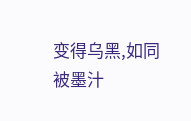变得乌黑,如同被墨汁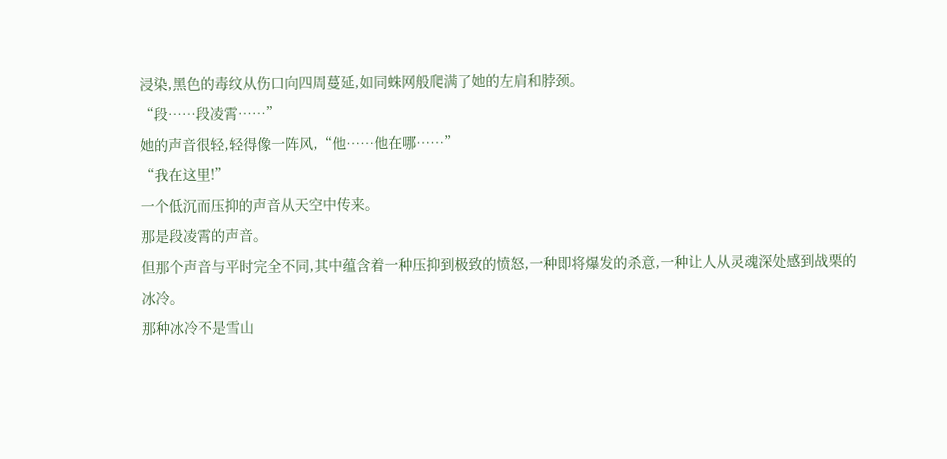浸染,黑色的毒纹从伤口向四周蔓延,如同蛛网般爬满了她的左肩和脖颈。
“段……段凌霄……”
她的声音很轻,轻得像一阵风,“他……他在哪……”
“我在这里!”
一个低沉而压抑的声音从天空中传来。
那是段凌霄的声音。
但那个声音与平时完全不同,其中蕴含着一种压抑到极致的愤怒,一种即将爆发的杀意,一种让人从灵魂深处感到战栗的冰冷。
那种冰冷不是雪山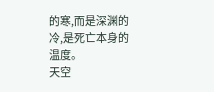的寒,而是深渊的冷,是死亡本身的温度。
天空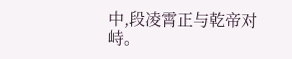中,段凌霄正与乾帝对峙。